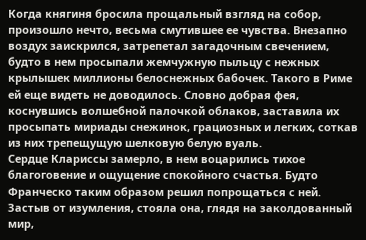Когда княгиня бросила прощальный взгляд на собор, произошло нечто, весьма смутившее ее чувства. Внезапно воздух заискрился, затрепетал загадочным свечением, будто в нем просыпали жемчужную пыльцу с нежных крылышек миллионы белоснежных бабочек. Такого в Риме ей еще видеть не доводилось. Словно добрая фея, коснувшись волшебной палочкой облаков, заставила их просыпать мириады снежинок, грациозных и легких, соткав из них трепещущую шелковую белую вуаль.
Сердце Клариссы замерло, в нем воцарились тихое благоговение и ощущение спокойного счастья. Будто Франческо таким образом решил попрощаться с ней.
Застыв от изумления, стояла она, глядя на заколдованный мир,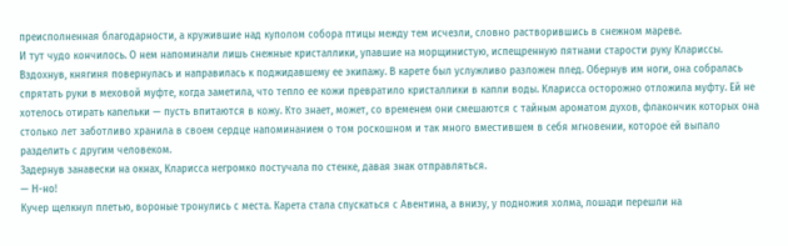преисполненная благодарности, а кружившие над куполом собора птицы между тем исчезли, словно растворившись в снежном мареве.
И тут чудо кончилось. О нем напоминали лишь снежные кристаллики, упавшие на морщинистую, испещренную пятнами старости руку Клариссы.
Вздохнув, княгиня повернулась и направилась к поджидавшему ее экипажу. В карете был услужливо разложен плед. Обернув им ноги, она собралась спрятать руки в меховой муфте, когда заметила, что тепло ее кожи превратило кристаллики в капли воды. Кларисса осторожно отложила муфту. Ей не хотелось отирать капельки — пусть впитаются в кожу. Кто знает, может, со временем они смешаются с тайным ароматом духов, флакончик которых она столько лет заботливо хранила в своем сердце напоминанием о том роскошном и так много вместившем в себя мгновении, которое ей выпало разделить с другим человеком.
Задернув занавески на окнах, Кларисса негромко постучала по стенке, давая знак отправляться.
— Н-но!
Кучер щелкнул плетью, вороные тронулись с места. Карета стала спускаться с Авентина, а внизу, у подножия холма, лошади перешли на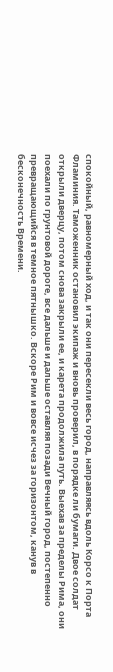спокойный, равномерный ход, и так они пересекли весь город, направляясь вдоль Корсо к Порта Фламиния. Таможенник остановил экипаж и вновь проверил, в порядке ли бумаги. Двое солдат открыли дверцу, потом снова закрыли ее, и карета продолжила путь. Выехав за пределы Рима, они поехали по грунтовой дороге, все дальше и дальше оставляя позади Вечный город, постепенно превращающийся в темное пятнышко. Вскоре Рим и вовсе исчез за горизонтом, канув в бесконечность Времени.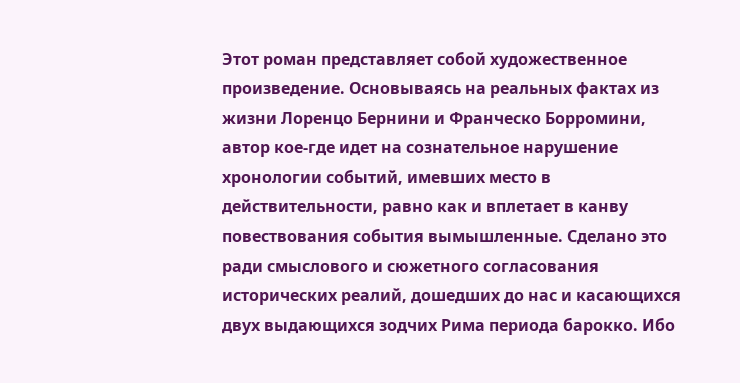Этот роман представляет собой художественное произведение. Основываясь на реальных фактах из жизни Лоренцо Бернини и Франческо Борромини, автор кое-где идет на сознательное нарушение хронологии событий, имевших место в действительности, равно как и вплетает в канву повествования события вымышленные. Сделано это ради смыслового и сюжетного согласования исторических реалий, дошедших до нас и касающихся двух выдающихся зодчих Рима периода барокко. Ибо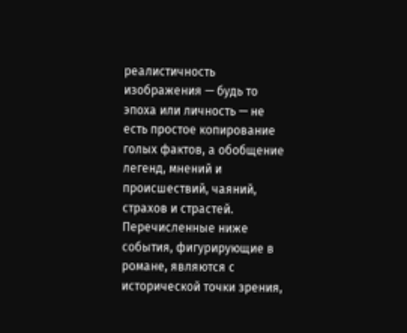реалистичность изображения — будь то эпоха или личность — не есть простое копирование голых фактов, а обобщение легенд, мнений и происшествий, чаяний, страхов и страстей.
Перечисленные ниже события, фигурирующие в романе, являются с исторической точки зрения,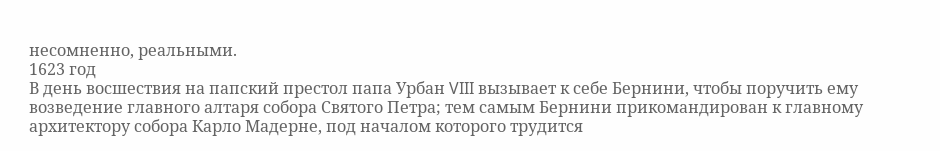несомненно, реальными.
1623 год
В день восшествия на папский престол папа Урбан VIII вызывает к себе Бернини, чтобы поручить ему возведение главного алтаря собора Святого Петра; тем самым Бернини прикомандирован к главному архитектору собора Карло Мадерне, под началом которого трудится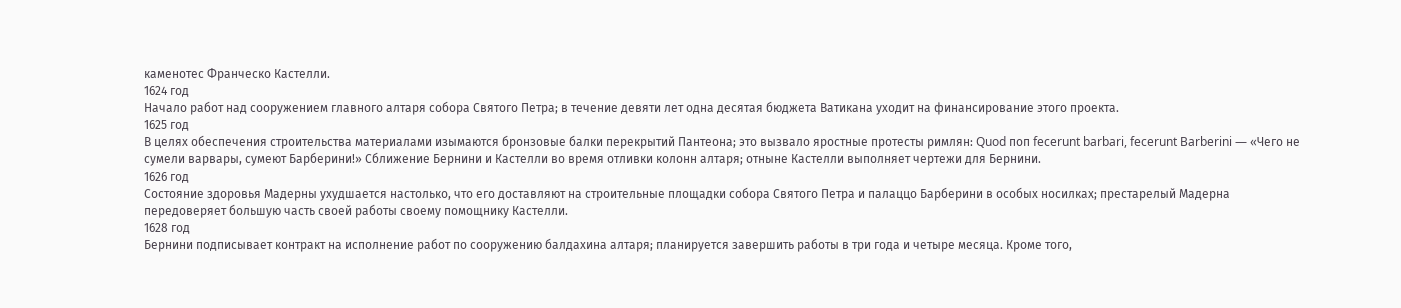каменотес Франческо Кастелли.
1624 год
Начало работ над сооружением главного алтаря собора Святого Петра; в течение девяти лет одна десятая бюджета Ватикана уходит на финансирование этого проекта.
1625 год
В целях обеспечения строительства материалами изымаются бронзовые балки перекрытий Пантеона; это вызвало яростные протесты римлян: Quod поп fecerunt barbari, fecerunt Barberini — «Чего не сумели варвары, сумеют Барберини!» Сближение Бернини и Кастелли во время отливки колонн алтаря; отныне Кастелли выполняет чертежи для Бернини.
1626 год
Состояние здоровья Мадерны ухудшается настолько, что его доставляют на строительные площадки собора Святого Петра и палаццо Барберини в особых носилках; престарелый Мадерна передоверяет большую часть своей работы своему помощнику Кастелли.
1628 год
Бернини подписывает контракт на исполнение работ по сооружению балдахина алтаря; планируется завершить работы в три года и четыре месяца. Кроме того,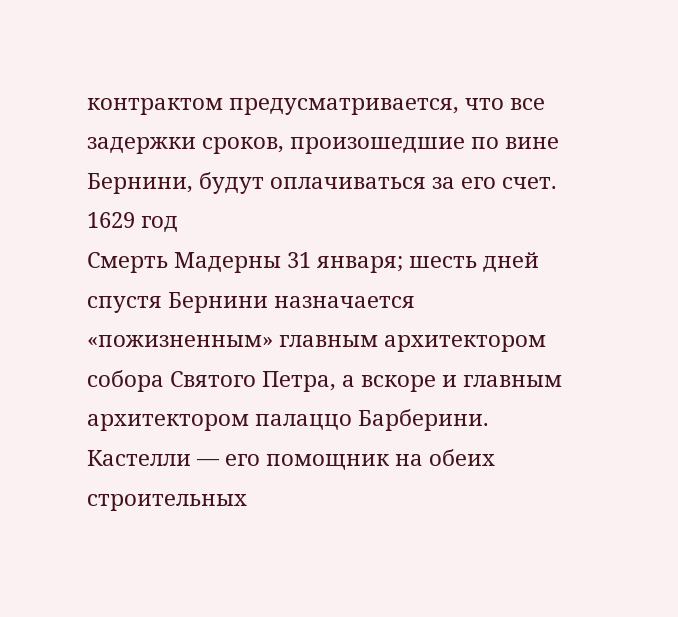контрактом предусматривается, что все задержки сроков, произошедшие по вине Бернини, будут оплачиваться за его счет.
1629 год
Смерть Мадерны 31 января; шесть дней спустя Бернини назначается «пожизненным» главным архитектором собора Святого Петра, а вскоре и главным архитектором палаццо Барберини. Кастелли — его помощник на обеих строительных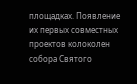площадках. Появление их первых совместных проектов колоколен собора Святого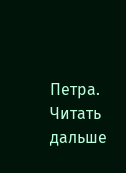Петра.
Читать дальше